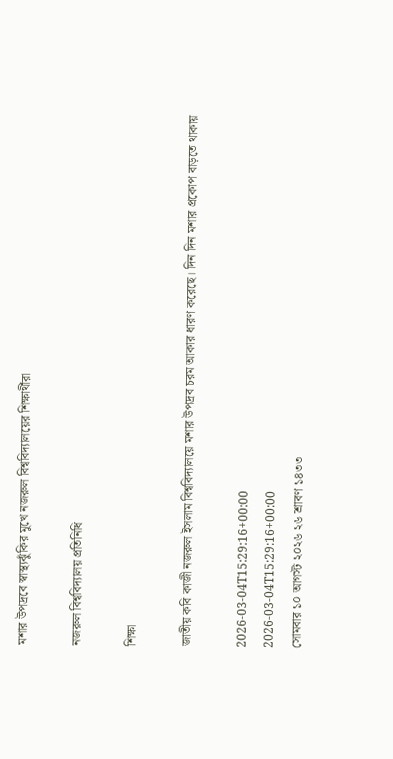মশার উপদ্রবে স্বাস্থ্যঝুঁকির মুখে নজরুল বিশ্ববিদ্যালয়ের শিক্ষার্থীরা

নজরুল বিশ্ববিদ্যালয় প্রতিনিধি

শিক্ষা

জাতীয় কবি কাজী নজরুল ইসলাম বিশ্ববিদ্যালয়ে মশার উপদ্রব চরম আকার ধারণ করেছে। দিন দিন মশার প্রকোপ বাড়তে থাকায়

2026-03-04T15:29:16+00:00
2026-03-04T15:29:16+00:00
সোমবার ১০ আগস্ট ২০২৬ ২৬ শ্রাবণ ১৪৩৩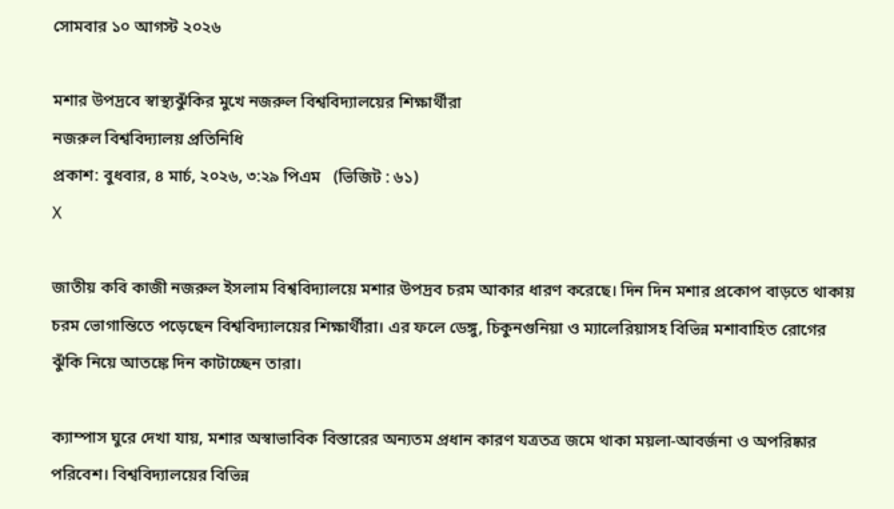সোমবার ১০ আগস্ট ২০২৬

মশার উপদ্রবে স্বাস্থ্যঝুঁকির মুখে নজরুল বিশ্ববিদ্যালয়ের শিক্ষার্থীরা
নজরুল বিশ্ববিদ্যালয় প্রতিনিধি
প্রকাশ: বুধবার, ৪ মার্চ, ২০২৬, ৩:২৯ পিএম   (ভিজিট : ৬১)
X

জাতীয় কবি কাজী নজরুল ইসলাম বিশ্ববিদ্যালয়ে মশার উপদ্রব চরম আকার ধারণ করেছে। দিন দিন মশার প্রকোপ বাড়তে থাকায় চরম ভোগান্তিতে পড়েছেন বিশ্ববিদ্যালয়ের শিক্ষার্থীরা। এর ফলে ডেঙ্গু, চিকুনগুনিয়া ও ম্যালেরিয়াসহ বিভিন্ন মশাবাহিত রোগের ঝুঁকি নিয়ে আতঙ্কে দিন কাটাচ্ছেন তারা।

ক্যাম্পাস ঘুরে দেখা যায়, মশার অস্বাভাবিক বিস্তারের অন্যতম প্রধান কারণ যত্রতত্র জমে থাকা ময়লা-আবর্জনা ও অপরিষ্কার পরিবেশ। বিশ্ববিদ্যালয়ের বিভিন্ন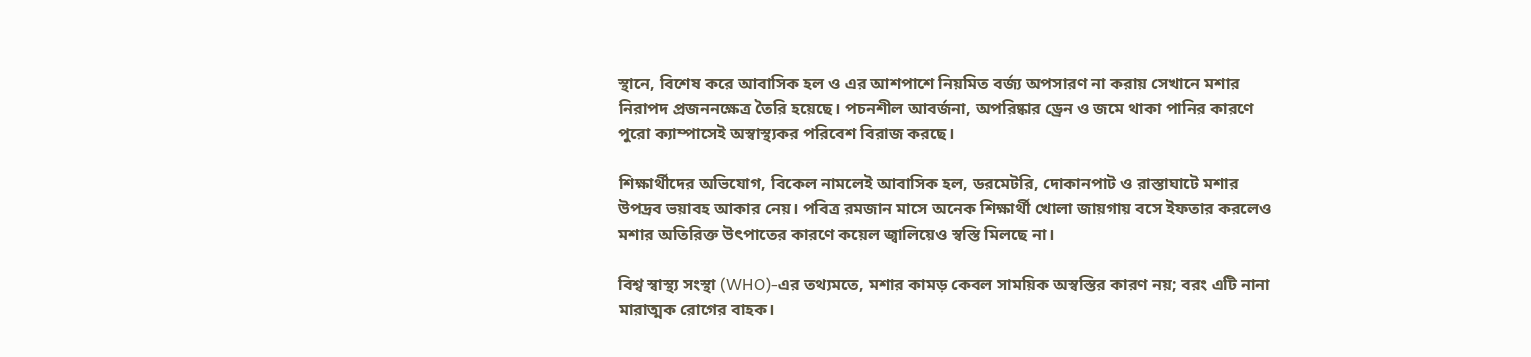স্থানে, বিশেষ করে আবাসিক হল ও এর আশপাশে নিয়মিত বর্জ্য অপসারণ না করায় সেখানে মশার নিরাপদ প্রজননক্ষেত্র তৈরি হয়েছে। পচনশীল আবর্জনা, অপরিষ্কার ড্রেন ও জমে থাকা পানির কারণে পুরো ক্যাম্পাসেই অস্বাস্থ্যকর পরিবেশ বিরাজ করছে।

শিক্ষার্থীদের অভিযোগ, বিকেল নামলেই আবাসিক হল, ডরমেটরি, দোকানপাট ও রাস্তাঘাটে মশার উপদ্রব ভয়াবহ আকার নেয়। পবিত্র রমজান মাসে অনেক শিক্ষার্থী খোলা জায়গায় বসে ইফতার করলেও মশার অতিরিক্ত উৎপাতের কারণে কয়েল জ্বালিয়েও স্বস্তি মিলছে না।

বিশ্ব স্বাস্থ্য সংস্থা (WHO)-এর তথ্যমতে, মশার কামড় কেবল সাময়িক অস্বস্তির কারণ নয়; বরং এটি নানা মারাত্মক রোগের বাহক।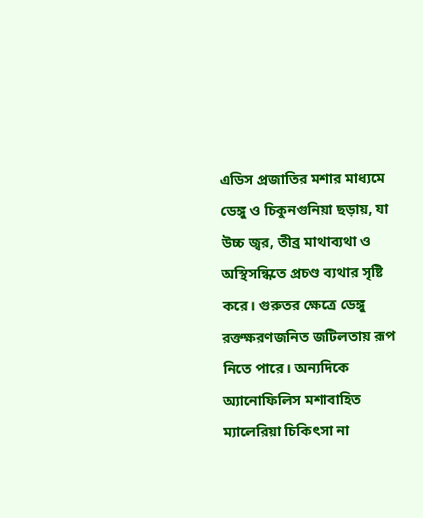এডিস প্রজাতির মশার মাধ্যমে ডেঙ্গু ও চিকুনগুনিয়া ছড়ায়, যা উচ্চ জ্বর, তীব্র মাথাব্যথা ও অস্থিসন্ধিতে প্রচণ্ড ব্যথার সৃষ্টি করে। গুরুতর ক্ষেত্রে ডেঙ্গু রক্তক্ষরণজনিত জটিলতায় রূপ নিতে পারে। অন্যদিকে অ্যানোফিলিস মশাবাহিত ম্যালেরিয়া চিকিৎসা না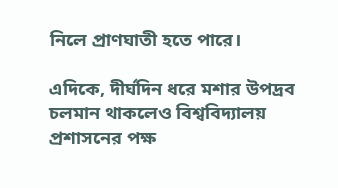নিলে প্রাণঘাতী হতে পারে।

এদিকে, দীর্ঘদিন ধরে মশার উপদ্রব চলমান থাকলেও বিশ্ববিদ্যালয় প্রশাসনের পক্ষ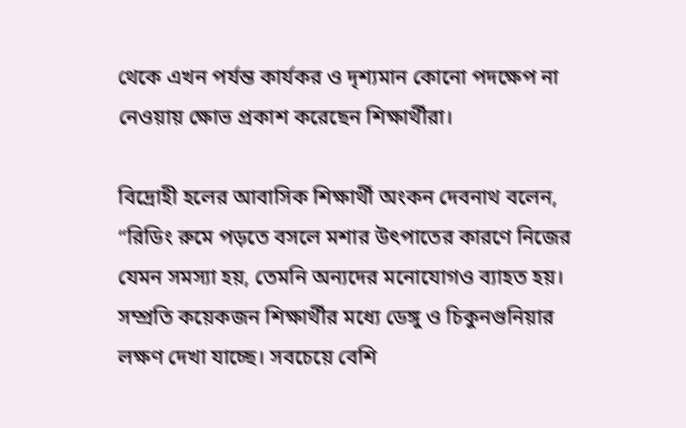থেকে এখন পর্যন্ত কার্যকর ও দৃশ্যমান কোনো পদক্ষেপ না নেওয়ায় ক্ষোভ প্রকাশ করেছেন শিক্ষার্থীরা।

বিদ্রোহী হলের আবাসিক শিক্ষার্থী অংকন দেবনাথ বলেন, “রিডিং রুমে পড়তে বসলে মশার উৎপাতের কারণে নিজের যেমন সমস্যা হয়, তেমনি অন্যদের মনোযোগও ব্যাহত হয়। সম্প্রতি কয়েকজন শিক্ষার্থীর মধ্যে ডেঙ্গু ও চিকুনগুনিয়ার লক্ষণ দেখা যাচ্ছে। সবচেয়ে বেশি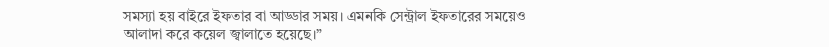সমস্যা হয় বাইরে ইফতার বা আড্ডার সময়। এমনকি সেন্ট্রাল ইফতারের সময়েও আলাদা করে কয়েল জ্বালাতে হয়েছে।”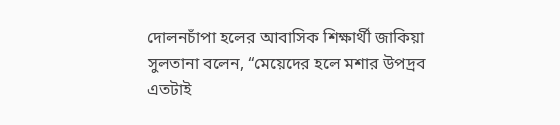দোলনচাঁপা হলের আবাসিক শিক্ষার্থী জাকিয়া সুলতানা বলেন, “মেয়েদের হলে মশার উপদ্রব এতটাই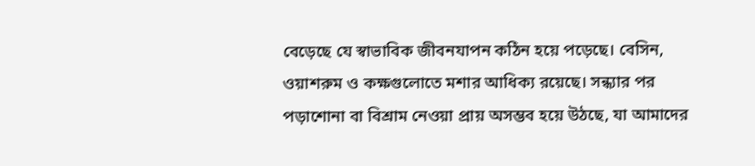বেড়েছে যে স্বাভাবিক জীবনযাপন কঠিন হয়ে পড়েছে। বেসিন, ওয়াশরুম ও কক্ষগুলোতে মশার আধিক্য রয়েছে। সন্ধ্যার পর পড়াশোনা বা বিশ্রাম নেওয়া প্রায় অসম্ভব হয়ে উঠছে, যা আমাদের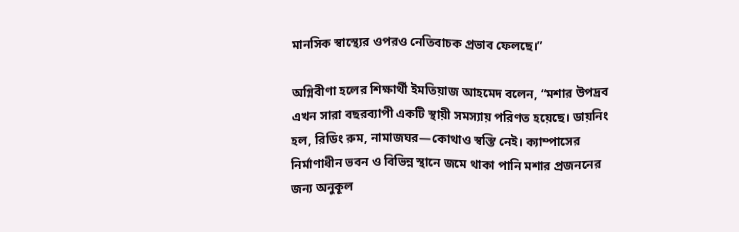মানসিক স্বাস্থ্যের ওপরও নেতিবাচক প্রভাব ফেলছে।”

অগ্নিবীণা হলের শিক্ষার্থী ইমতিয়াজ আহমেদ বলেন, “মশার উপদ্রব এখন সারা বছরব্যাপী একটি স্থায়ী সমস্যায় পরিণত হয়েছে। ডায়নিং হল, রিডিং রুম, নামাজঘর—কোথাও স্বস্তি নেই। ক্যাম্পাসের নির্মাণাধীন ভবন ও বিভিন্ন স্থানে জমে থাকা পানি মশার প্রজননের জন্য অনুকূল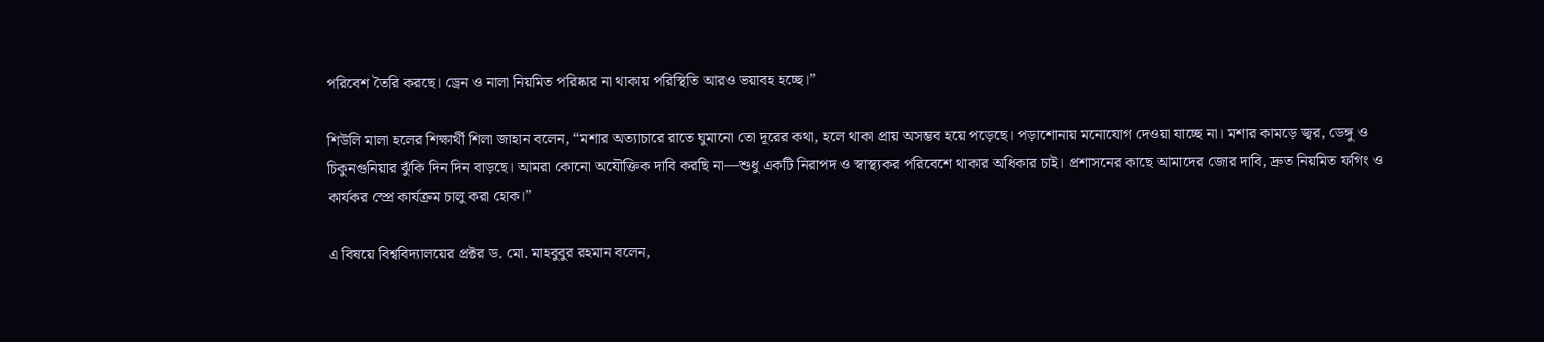পরিবেশ তৈরি করছে। ড্রেন ও নালা নিয়মিত পরিষ্কার না থাকায় পরিস্থিতি আরও ভয়াবহ হচ্ছে।”

শিউলি মালা হলের শিক্ষার্থী শিলা জাহান বলেন, “মশার অত্যাচারে রাতে ঘুমানো তো দূরের কথা, হলে থাকা প্রায় অসম্ভব হয়ে পড়েছে। পড়াশোনায় মনোযোগ দেওয়া যাচ্ছে না। মশার কামড়ে জ্বর, ডেঙ্গু ও চিকুনগুনিয়ার ঝুঁকি দিন দিন বাড়ছে। আমরা কোনো অযৌক্তিক দাবি করছি না—শুধু একটি নিরাপদ ও স্বাস্থ্যকর পরিবেশে থাকার অধিকার চাই। প্রশাসনের কাছে আমাদের জোর দাবি, দ্রুত নিয়মিত ফগিং ও কার্যকর স্প্রে কার্যক্রম চালু করা হোক।”

এ বিষয়ে বিশ্ববিদ্যালয়ের প্রক্টর ড. মো. মাহবুবুর রহমান বলেন,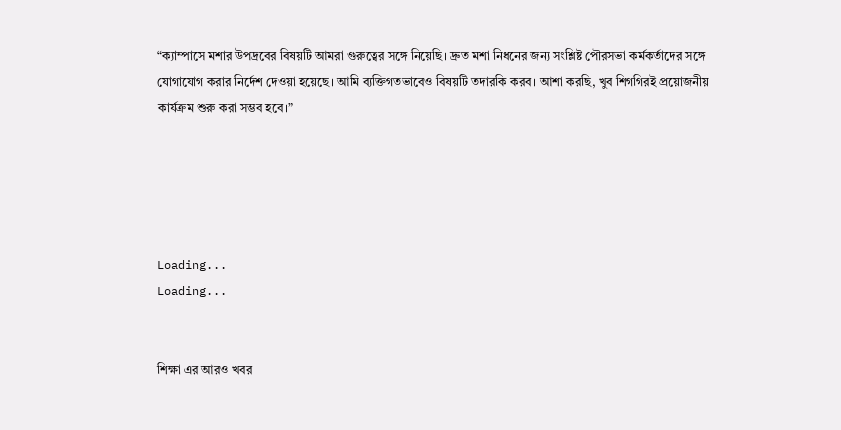“ক্যাম্পাসে মশার উপদ্রবের বিষয়টি আমরা গুরুত্বের সঙ্গে নিয়েছি। দ্রুত মশা নিধনের জন্য সংশ্লিষ্ট পৌরসভা কর্মকর্তাদের সঙ্গে যোগাযোগ করার নির্দেশ দেওয়া হয়েছে। আমি ব্যক্তিগতভাবেও বিষয়টি তদারকি করব। আশা করছি, খুব শিগগিরই প্রয়োজনীয় কার্যক্রম শুরু করা সম্ভব হবে।”





Loading...
Loading...


শিক্ষা এর আরও খবর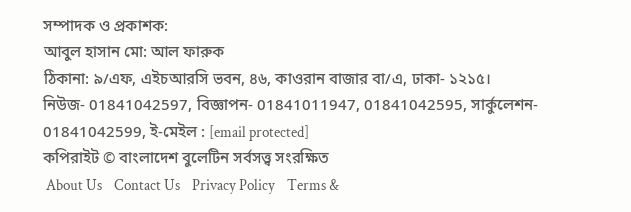সম্পাদক ও প্রকাশক:
আবুল হাসান মো: আল ফারুক
ঠিকানা: ৯/এফ, এইচআরসি ভবন, ৪৬, কাওরান বাজার বা/এ, ঢাকা- ১২১৫।
নিউজ- 01841042597, বিজ্ঞাপন- 01841011947, 01841042595, সার্কুলেশন- 01841042599, ই-মেইল : [email protected]
কপিরাইট © বাংলাদেশ বুলেটিন সর্বসত্ত্ব সংরক্ষিত
 About Us    Contact Us    Privacy Policy    Terms &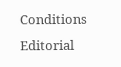Conditions    Editorial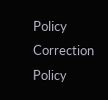Policy    Correction Policy